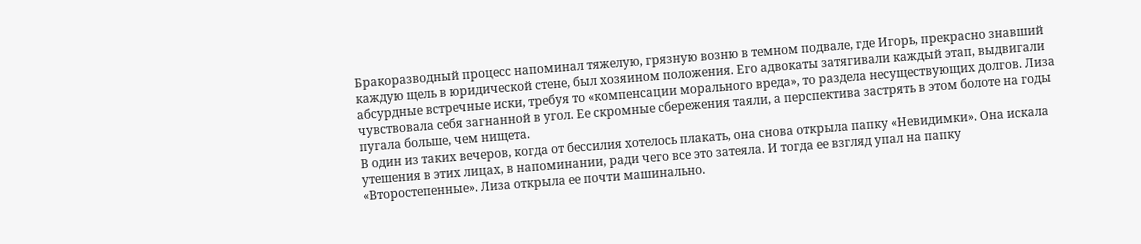Бракоразводный процесс напоминал тяжелую, грязную возню в темном подвале, где Игорь, прекрасно знавший каждую щель в юридической стене, был хозяином положения. Его адвокаты затягивали каждый этап, выдвигали абсурдные встречные иски, требуя то «компенсации морального вреда», то раздела несуществующих долгов. Лиза чувствовала себя загнанной в угол. Ее скромные сбережения таяли, а перспектива застрять в этом болоте на годы пугала больше, чем нищета.
В один из таких вечеров, когда от бессилия хотелось плакать, она снова открыла папку «Невидимки». Она искала утешения в этих лицах, в напоминании, ради чего все это затеяла. И тогда ее взгляд упал на папку «Второстепенные». Лиза открыла ее почти машинально.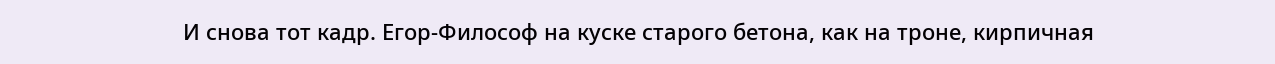И снова тот кадр. Егор-Философ на куске старого бетона, как на троне, кирпичная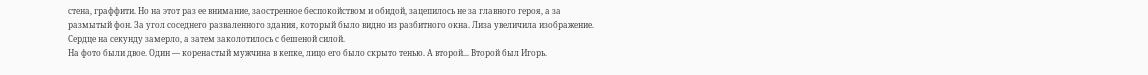стена, граффити. Но на этот раз ее внимание, заостренное беспокойством и обидой, зацепилось не за главного героя, а за размытый фон. За угол соседнего разваленного здания, который было видно из разбитного окна. Лиза увеличила изображение. Сердце на секунду замерло, а затем заколотилось с бешеной силой.
На фото были двое. Один — коренастый мужчина в кепке, лицо его было скрыто тенью. А второй... Второй был Игорь.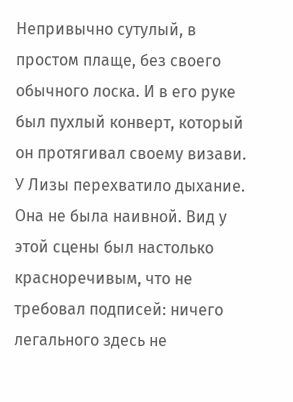Непривычно сутулый, в простом плаще, без своего обычного лоска. И в его руке был пухлый конверт, который он протягивал своему визави.
У Лизы перехватило дыхание. Она не была наивной. Вид у этой сцены был настолько красноречивым, что не требовал подписей: ничего легального здесь не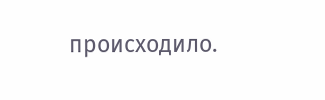происходило.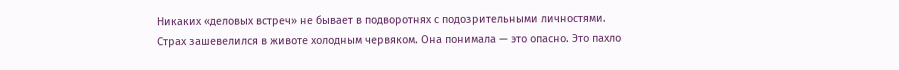Никаких «деловых встреч» не бывает в подворотнях с подозрительными личностями.
Страх зашевелился в животе холодным червяком. Она понимала — это опасно. Это пахло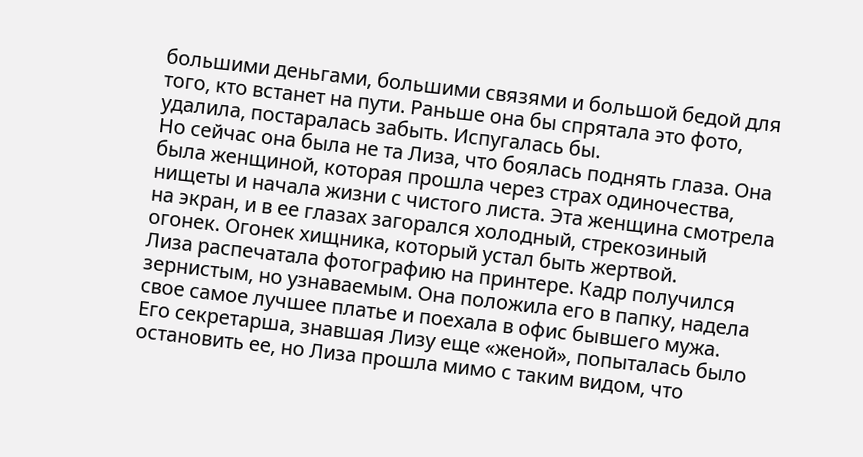большими деньгами, большими связями и большой бедой для того, кто встанет на пути. Раньше она бы спрятала это фото, удалила, постаралась забыть. Испугалась бы.
Но сейчас она была не та Лиза, что боялась поднять глаза. Она была женщиной, которая прошла через страх одиночества, нищеты и начала жизни с чистого листа. Эта женщина смотрела на экран, и в ее глазах загорался холодный, стрекозиный огонек. Огонек хищника, который устал быть жертвой.
Лиза распечатала фотографию на принтере. Кадр получился зернистым, но узнаваемым. Она положила его в папку, надела свое самое лучшее платье и поехала в офис бывшего мужа.
Его секретарша, знавшая Лизу еще «женой», попыталась было остановить ее, но Лиза прошла мимо с таким видом, что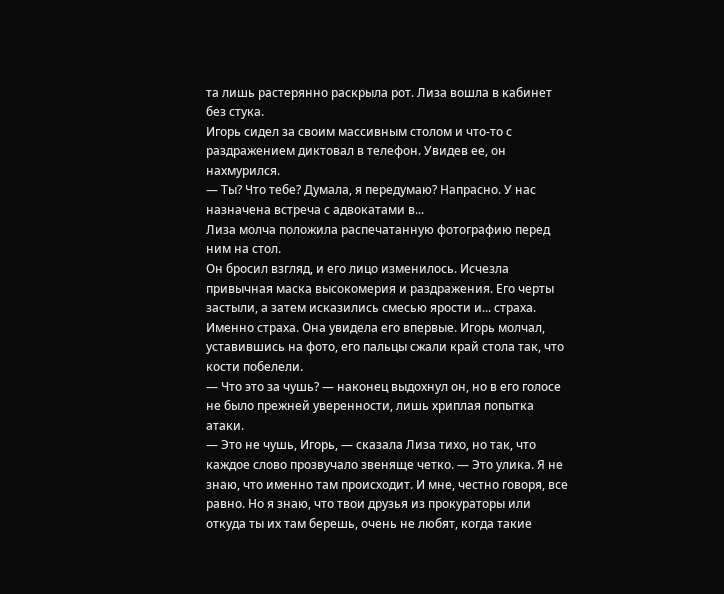та лишь растерянно раскрыла рот. Лиза вошла в кабинет без стука.
Игорь сидел за своим массивным столом и что-то с раздражением диктовал в телефон. Увидев ее, он нахмурился.
— Ты? Что тебе? Думала, я передумаю? Напрасно. У нас назначена встреча с адвокатами в...
Лиза молча положила распечатанную фотографию перед ним на стол.
Он бросил взгляд, и его лицо изменилось. Исчезла привычная маска высокомерия и раздражения. Его черты застыли, а затем исказились смесью ярости и... страха. Именно страха. Она увидела его впервые. Игорь молчал, уставившись на фото, его пальцы сжали край стола так, что кости побелели.
— Что это за чушь? — наконец выдохнул он, но в его голосе не было прежней уверенности, лишь хриплая попытка атаки.
— Это не чушь, Игорь, — сказала Лиза тихо, но так, что каждое слово прозвучало звеняще четко. — Это улика. Я не знаю, что именно там происходит. И мне, честно говоря, все равно. Но я знаю, что твои друзья из прокураторы или откуда ты их там берешь, очень не любят, когда такие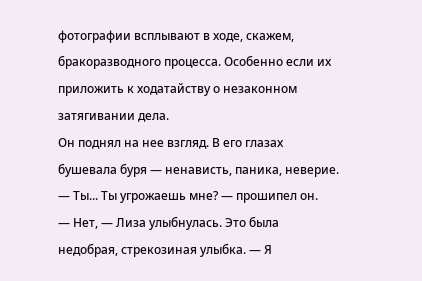фотографии всплывают в ходе, скажем, бракоразводного процесса. Особенно если их приложить к ходатайству о незаконном затягивании дела.
Он поднял на нее взгляд. В его глазах бушевала буря — ненависть, паника, неверие.
— Ты... Ты угрожаешь мне? — прошипел он.
— Нет, — Лиза улыбнулась. Это была недобрая, стрекозиная улыбка. — Я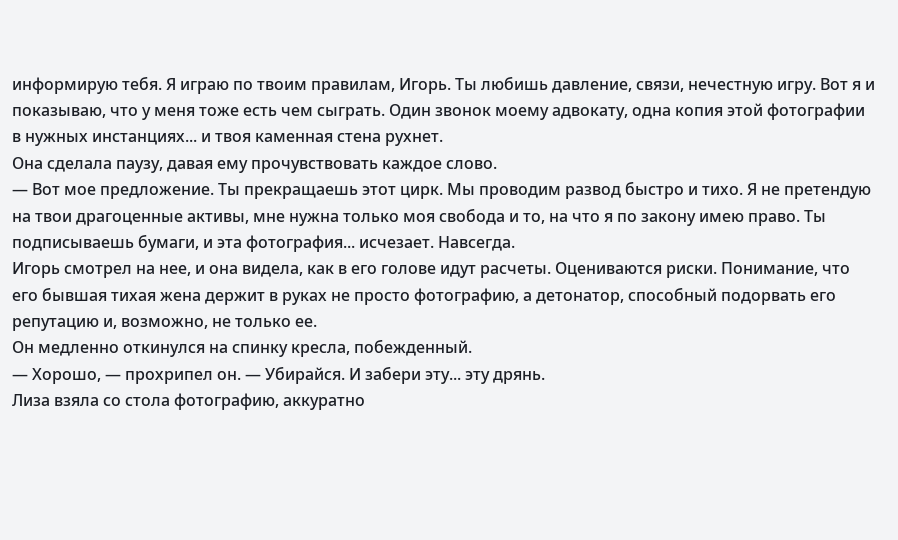информирую тебя. Я играю по твоим правилам, Игорь. Ты любишь давление, связи, нечестную игру. Вот я и показываю, что у меня тоже есть чем сыграть. Один звонок моему адвокату, одна копия этой фотографии в нужных инстанциях... и твоя каменная стена рухнет.
Она сделала паузу, давая ему прочувствовать каждое слово.
— Вот мое предложение. Ты прекращаешь этот цирк. Мы проводим развод быстро и тихо. Я не претендую на твои драгоценные активы, мне нужна только моя свобода и то, на что я по закону имею право. Ты подписываешь бумаги, и эта фотография... исчезает. Навсегда.
Игорь смотрел на нее, и она видела, как в его голове идут расчеты. Оцениваются риски. Понимание, что его бывшая тихая жена держит в руках не просто фотографию, а детонатор, способный подорвать его репутацию и, возможно, не только ее.
Он медленно откинулся на спинку кресла, побежденный.
— Хорошо, — прохрипел он. — Убирайся. И забери эту... эту дрянь.
Лиза взяла со стола фотографию, аккуратно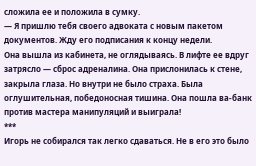сложила ее и положила в сумку.
— Я пришлю тебя своего адвоката с новым пакетом документов. Жду его подписания к концу недели.
Она вышла из кабинета, не оглядываясь. В лифте ее вдруг затрясло — сброс адреналина. Она прислонилась к стене, закрыла глаза. Но внутри не было страха. Была оглушительная, победоносная тишина. Она пошла ва-банк против мастера манипуляций и выиграла!
***
Игорь не собирался так легко сдаваться. Не в его это было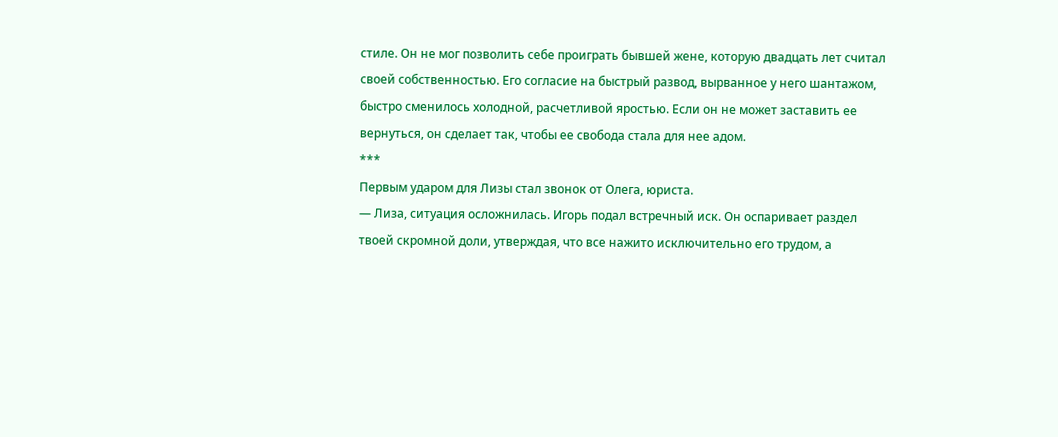стиле. Он не мог позволить себе проиграть бывшей жене, которую двадцать лет считал своей собственностью. Его согласие на быстрый развод, вырванное у него шантажом, быстро сменилось холодной, расчетливой яростью. Если он не может заставить ее вернуться, он сделает так, чтобы ее свобода стала для нее адом.
***
Первым ударом для Лизы стал звонок от Олега, юриста.
— Лиза, ситуация осложнилась. Игорь подал встречный иск. Он оспаривает раздел твоей скромной доли, утверждая, что все нажито исключительно его трудом, а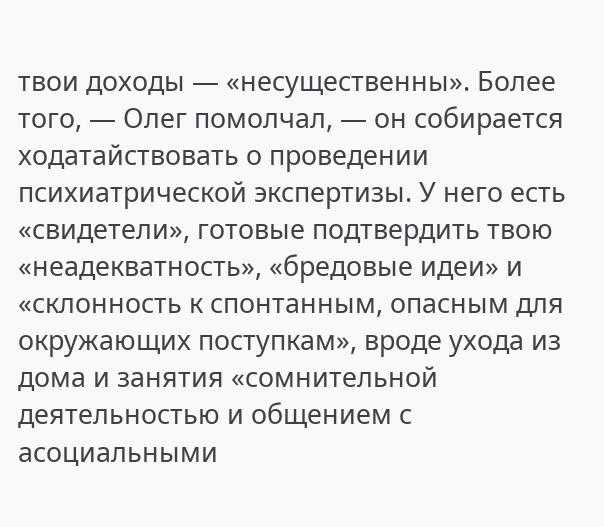твои доходы — «несущественны». Более того, — Олег помолчал, — он собирается ходатайствовать о проведении психиатрической экспертизы. У него есть «свидетели», готовые подтвердить твою «неадекватность», «бредовые идеи» и «склонность к спонтанным, опасным для окружающих поступкам», вроде ухода из дома и занятия «сомнительной деятельностью и общением с асоциальными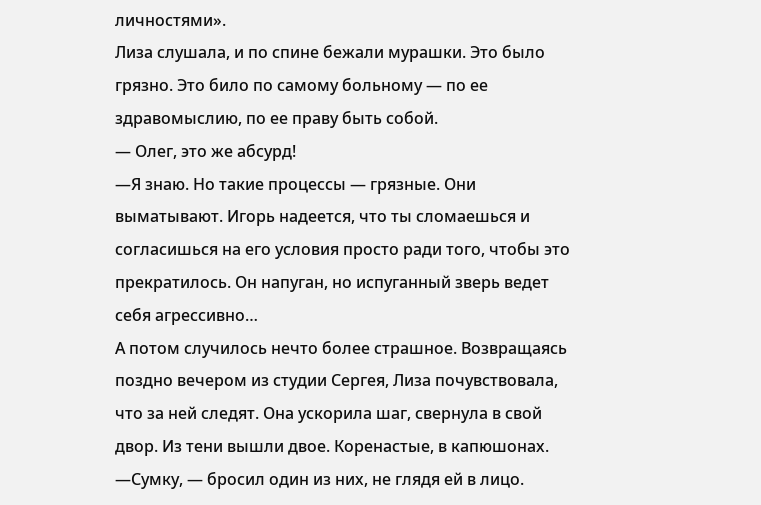личностями».
Лиза слушала, и по спине бежали мурашки. Это было грязно. Это било по самому больному — по ее здравомыслию, по ее праву быть собой.
— Олег, это же абсурд!
—Я знаю. Но такие процессы — грязные. Они выматывают. Игорь надеется, что ты сломаешься и согласишься на его условия просто ради того, чтобы это прекратилось. Он напуган, но испуганный зверь ведет себя агрессивно…
А потом случилось нечто более страшное. Возвращаясь поздно вечером из студии Сергея, Лиза почувствовала, что за ней следят. Она ускорила шаг, свернула в свой двор. Из тени вышли двое. Коренастые, в капюшонах.
—Сумку, — бросил один из них, не глядя ей в лицо.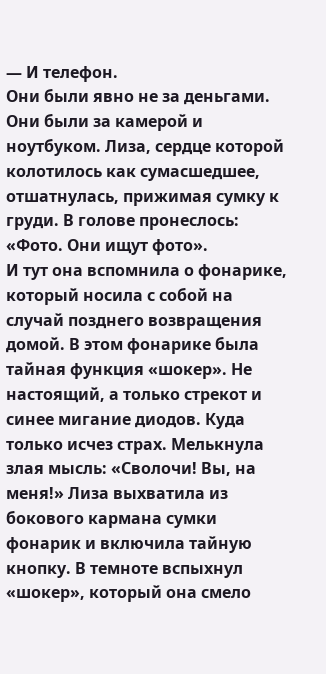— И телефон.
Они были явно не за деньгами. Они были за камерой и ноутбуком. Лиза, сердце которой колотилось как сумасшедшее, отшатнулась, прижимая сумку к груди. В голове пронеслось: «Фото. Они ищут фото».
И тут она вспомнила о фонарике, который носила с собой на случай позднего возвращения домой. В этом фонарике была тайная функция «шокер». Не настоящий, а только стрекот и синее мигание диодов. Куда только исчез страх. Мелькнула злая мысль: «Сволочи! Вы, на меня!» Лиза выхватила из бокового кармана сумки фонарик и включила тайную кнопку. В темноте вспыхнул «шокер», который она смело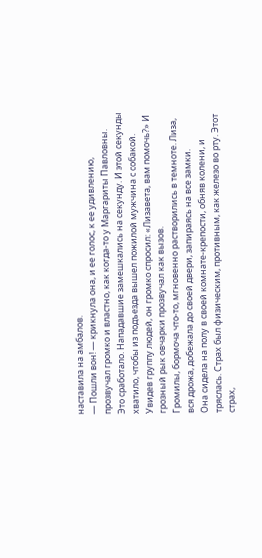наставила на амбалов.
— Пошли вон! — крикнула она, и ее голос, к ее удивлению, прозвучал громко и властно, как когда-то у Маргариты Павловны.
Это сработало. Нападавшие замешкались на секунду. И этой секунды хватило, чтобы из подъезда вышел пожилой мужчина с собакой. Увидев группу людей, он громко спросил: «Лизавета, вам помочь?» И грозный рык овчарки прозвучал как вызов.
Громилы, бормоча что-то, мгновенно растворились в темноте. Лиза, вся дрожа, добежала до своей двери, запираясь на все замки.
Она сидела на полу в своей комнате-крепости, обняв колени, и тряслась. Страх был физическим, противным, как железо во рту. Этот страх,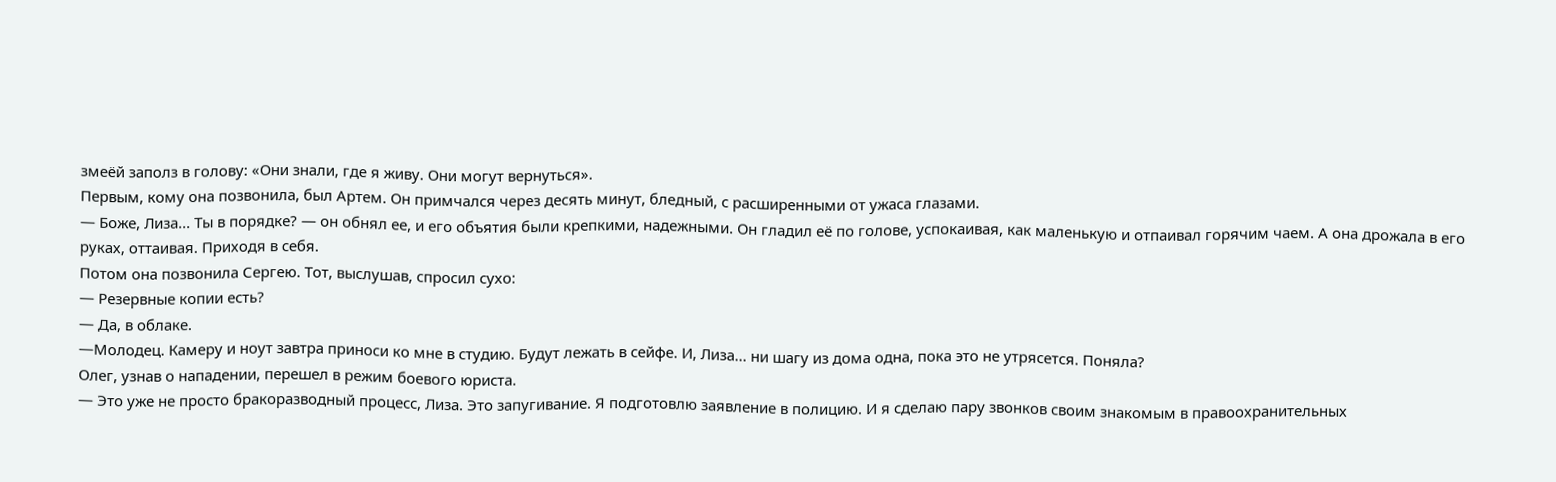змеёй заполз в голову: «Они знали, где я живу. Они могут вернуться».
Первым, кому она позвонила, был Артем. Он примчался через десять минут, бледный, с расширенными от ужаса глазами.
— Боже, Лиза... Ты в порядке? — он обнял ее, и его объятия были крепкими, надежными. Он гладил её по голове, успокаивая, как маленькую и отпаивал горячим чаем. А она дрожала в его руках, оттаивая. Приходя в себя.
Потом она позвонила Сергею. Тот, выслушав, спросил сухо:
— Резервные копии есть?
— Да, в облаке.
—Молодец. Камеру и ноут завтра приноси ко мне в студию. Будут лежать в сейфе. И, Лиза... ни шагу из дома одна, пока это не утрясется. Поняла?
Олег, узнав о нападении, перешел в режим боевого юриста.
— Это уже не просто бракоразводный процесс, Лиза. Это запугивание. Я подготовлю заявление в полицию. И я сделаю пару звонков своим знакомым в правоохранительных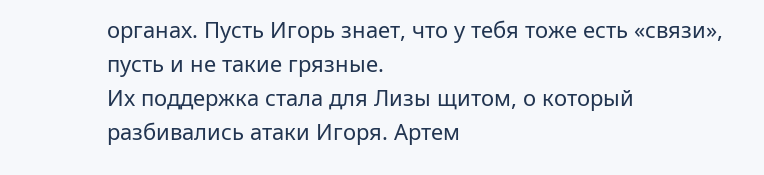органах. Пусть Игорь знает, что у тебя тоже есть «связи», пусть и не такие грязные.
Их поддержка стала для Лизы щитом, о который разбивались атаки Игоря. Артем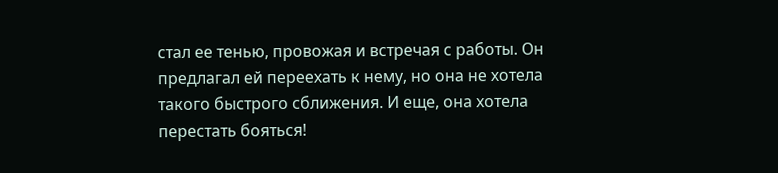стал ее тенью, провожая и встречая с работы. Он предлагал ей переехать к нему, но она не хотела такого быстрого сближения. И еще, она хотела перестать бояться!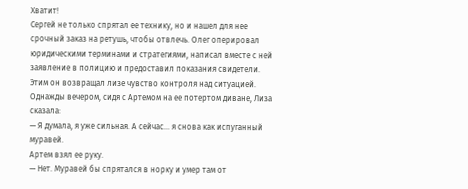Хватит!
Сергей не только спрятал ее технику, но и нашел для нее срочный заказ на ретушь, чтобы отвлечь. Олег оперировал юридическими терминами и стратегиями, написал вместе с ней заявление в полицию и предоставил показания свидетели. Этим он возвращал лизе чувство контроля над ситуацией.
Однажды вечером, сидя с Артемом на ее потертом диване, Лиза сказала:
— Я думала, я уже сильная. А сейчас... я снова как испуганный муравей.
Артем взял ее руку.
— Нет. Муравей бы спрятался в норку и умер там от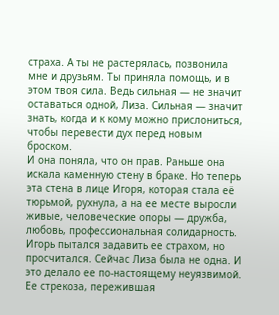страха. А ты не растерялась, позвонила мне и друзьям. Ты приняла помощь, и в этом твоя сила. Ведь сильная — не значит оставаться одной, Лиза. Сильная — значит знать, когда и к кому можно прислониться, чтобы перевести дух перед новым броском.
И она поняла, что он прав. Раньше она искала каменную стену в браке. Но теперь эта стена в лице Игоря, которая стала её тюрьмой, рухнула, а на ее месте выросли живые, человеческие опоры — дружба, любовь, профессиональная солидарность. Игорь пытался задавить ее страхом, но просчитался. Сейчас Лиза была не одна. И это делало ее по-настоящему неуязвимой. Ее стрекоза, пережившая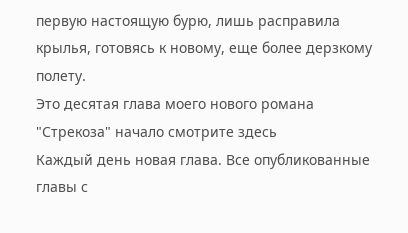первую настоящую бурю, лишь расправила крылья, готовясь к новому, еще более дерзкому полету.
Это десятая глава моего нового романа "Стрекоза" начало смотрите здесь
Каждый день новая глава. Все опубликованные главы с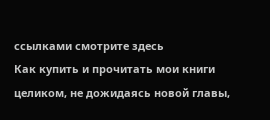ссылками смотрите здесь
Как купить и прочитать мои книги целиком, не дожидаясь новой главы,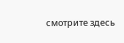смотрите здесь